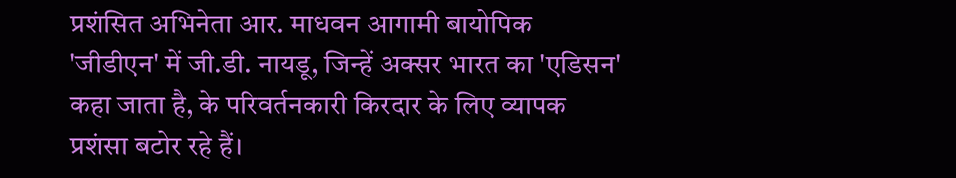प्रशंसित अभिनेता आर. माधवन आगामी बायोपिक 'जीडीएन' में जी.डी. नायडू, जिन्हें अक्सर भारत का 'एडिसन' कहा जाता है, के परिवर्तनकारी किरदार के लिए व्यापक प्रशंसा बटोर रहे हैं।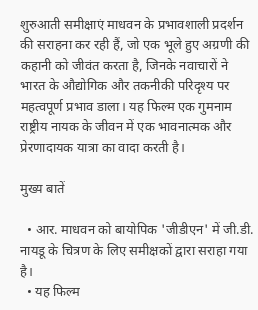शुरुआती समीक्षाएं माधवन के प्रभावशाली प्रदर्शन की सराहना कर रही हैं, जो एक भूले हुए अग्रणी की कहानी को जीवंत करता है, जिनके नवाचारों ने भारत के औद्योगिक और तकनीकी परिदृश्य पर महत्वपूर्ण प्रभाव डाला। यह फिल्म एक गुमनाम राष्ट्रीय नायक के जीवन में एक भावनात्मक और प्रेरणादायक यात्रा का वादा करती है।

मुख्य बातें

  • आर. माधवन को बायोपिक 'जीडीएन' में जी.डी. नायडू के चित्रण के लिए समीक्षकों द्वारा सराहा गया है।
  • यह फिल्म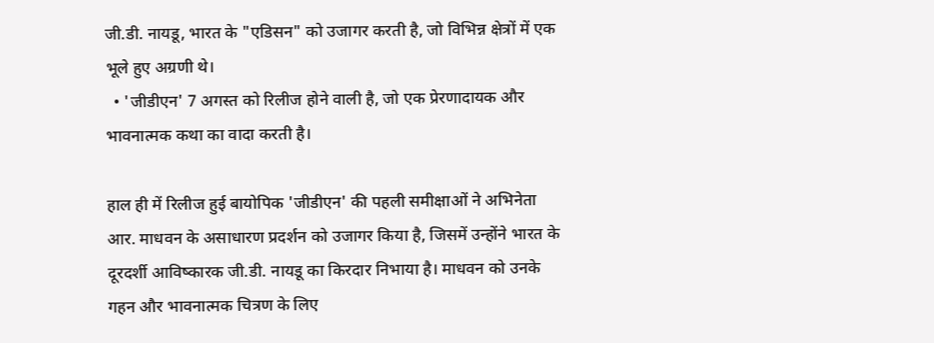जी.डी. नायडू, भारत के "एडिसन" को उजागर करती है, जो विभिन्न क्षेत्रों में एक भूले हुए अग्रणी थे।
  • 'जीडीएन' 7 अगस्त को रिलीज होने वाली है, जो एक प्रेरणादायक और भावनात्मक कथा का वादा करती है।

हाल ही में रिलीज हुई बायोपिक 'जीडीएन' की पहली समीक्षाओं ने अभिनेता आर. माधवन के असाधारण प्रदर्शन को उजागर किया है, जिसमें उन्होंने भारत के दूरदर्शी आविष्कारक जी.डी. नायडू का किरदार निभाया है। माधवन को उनके गहन और भावनात्मक चित्रण के लिए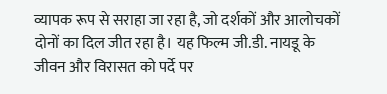व्यापक रूप से सराहा जा रहा है, जो दर्शकों और आलोचकों दोनों का दिल जीत रहा है। यह फिल्म जी.डी. नायडू के जीवन और विरासत को पर्दे पर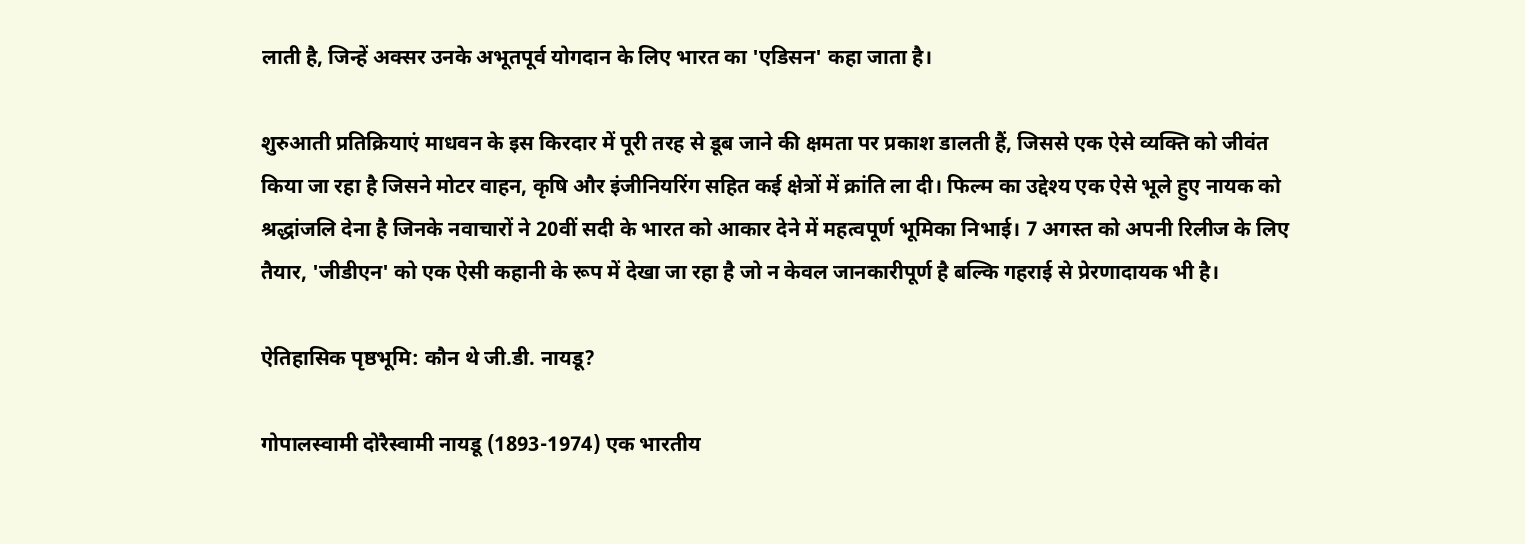लाती है, जिन्हें अक्सर उनके अभूतपूर्व योगदान के लिए भारत का 'एडिसन' कहा जाता है।

शुरुआती प्रतिक्रियाएं माधवन के इस किरदार में पूरी तरह से डूब जाने की क्षमता पर प्रकाश डालती हैं, जिससे एक ऐसे व्यक्ति को जीवंत किया जा रहा है जिसने मोटर वाहन, कृषि और इंजीनियरिंग सहित कई क्षेत्रों में क्रांति ला दी। फिल्म का उद्देश्य एक ऐसे भूले हुए नायक को श्रद्धांजलि देना है जिनके नवाचारों ने 20वीं सदी के भारत को आकार देने में महत्वपूर्ण भूमिका निभाई। 7 अगस्त को अपनी रिलीज के लिए तैयार, 'जीडीएन' को एक ऐसी कहानी के रूप में देखा जा रहा है जो न केवल जानकारीपूर्ण है बल्कि गहराई से प्रेरणादायक भी है।

ऐतिहासिक पृष्ठभूमि: कौन थे जी.डी. नायडू?

गोपालस्वामी दोरैस्वामी नायडू (1893-1974) एक भारतीय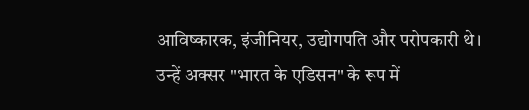आविष्कारक, इंजीनियर, उद्योगपति और परोपकारी थे। उन्हें अक्सर "भारत के एडिसन" के रूप में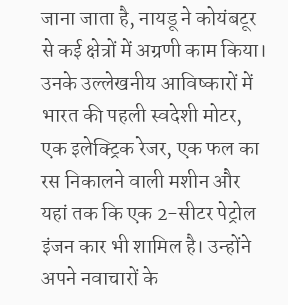जाना जाता है, नायडू ने कोयंबटूर से कई क्षेत्रों में अग्रणी काम किया। उनके उल्लेखनीय आविष्कारों में भारत की पहली स्वदेशी मोटर, एक इलेक्ट्रिक रेजर, एक फल का रस निकालने वाली मशीन और यहां तक कि एक 2-सीटर पेट्रोल इंजन कार भी शामिल है। उन्होंने अपने नवाचारों के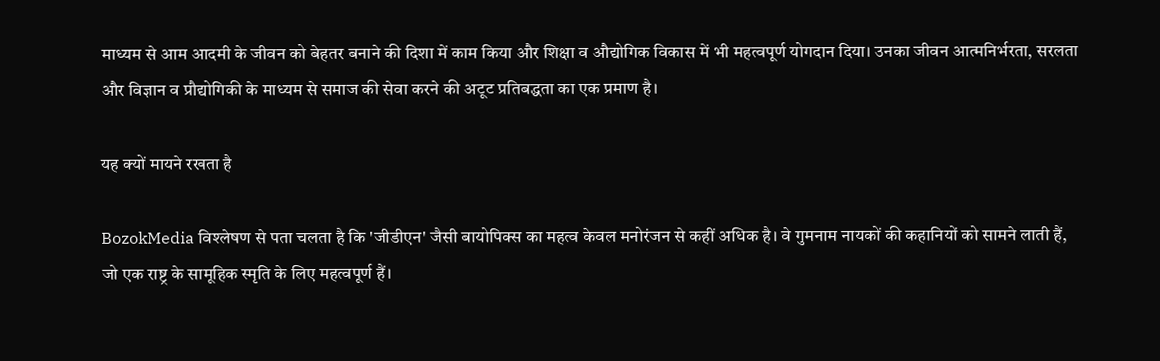माध्यम से आम आदमी के जीवन को बेहतर बनाने की दिशा में काम किया और शिक्षा व औद्योगिक विकास में भी महत्वपूर्ण योगदान दिया। उनका जीवन आत्मनिर्भरता, सरलता और विज्ञान व प्रौद्योगिकी के माध्यम से समाज की सेवा करने की अटूट प्रतिबद्धता का एक प्रमाण है।

यह क्यों मायने रखता है

BozokMedia विश्लेषण से पता चलता है कि 'जीडीएन' जैसी बायोपिक्स का महत्व केवल मनोरंजन से कहीं अधिक है। वे गुमनाम नायकों की कहानियों को सामने लाती हैं, जो एक राष्ट्र के सामूहिक स्मृति के लिए महत्वपूर्ण हैं।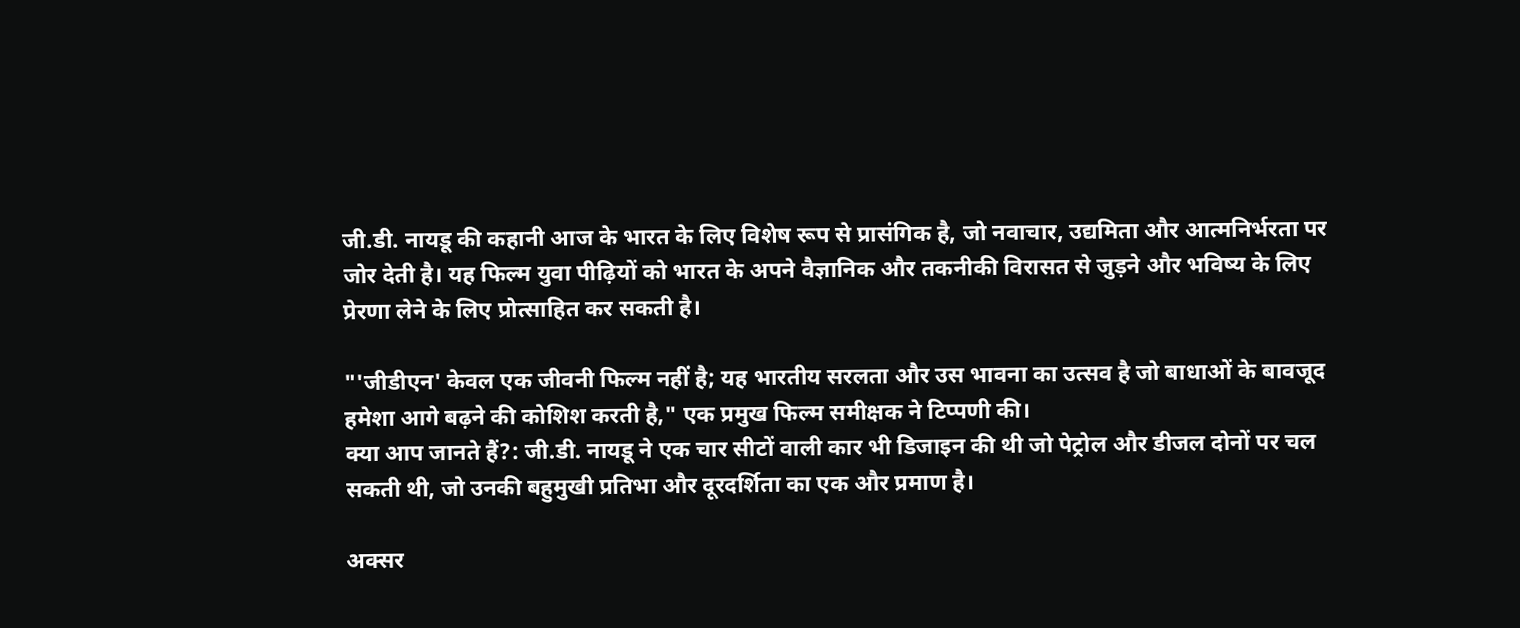जी.डी. नायडू की कहानी आज के भारत के लिए विशेष रूप से प्रासंगिक है, जो नवाचार, उद्यमिता और आत्मनिर्भरता पर जोर देती है। यह फिल्म युवा पीढ़ियों को भारत के अपने वैज्ञानिक और तकनीकी विरासत से जुड़ने और भविष्य के लिए प्रेरणा लेने के लिए प्रोत्साहित कर सकती है।

"'जीडीएन' केवल एक जीवनी फिल्म नहीं है; यह भारतीय सरलता और उस भावना का उत्सव है जो बाधाओं के बावजूद हमेशा आगे बढ़ने की कोशिश करती है," एक प्रमुख फिल्म समीक्षक ने टिप्पणी की।
क्या आप जानते हैं?: जी.डी. नायडू ने एक चार सीटों वाली कार भी डिजाइन की थी जो पेट्रोल और डीजल दोनों पर चल सकती थी, जो उनकी बहुमुखी प्रतिभा और दूरदर्शिता का एक और प्रमाण है।

अक्सर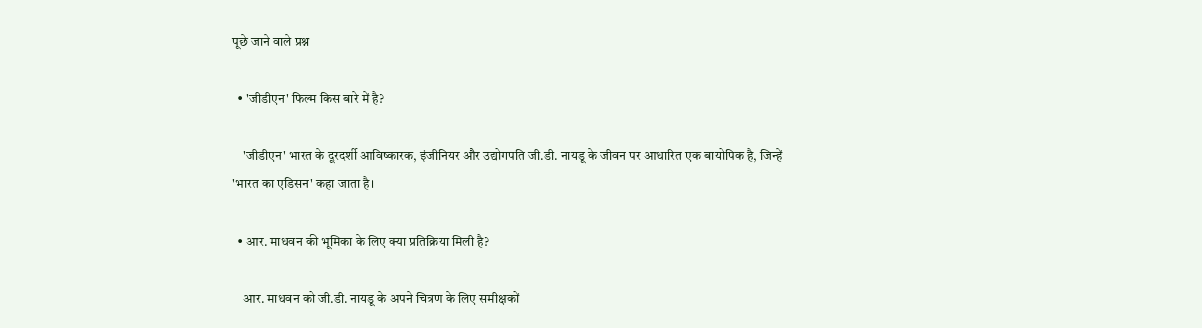पूछे जाने वाले प्रश्न

  • 'जीडीएन' फिल्म किस बारे में है?

    'जीडीएन' भारत के दूरदर्शी आविष्कारक, इंजीनियर और उद्योगपति जी.डी. नायडू के जीवन पर आधारित एक बायोपिक है, जिन्हें 'भारत का एडिसन' कहा जाता है।

  • आर. माधवन की भूमिका के लिए क्या प्रतिक्रिया मिली है?

    आर. माधवन को जी.डी. नायडू के अपने चित्रण के लिए समीक्षकों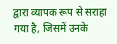द्वारा व्यापक रूप से सराहा गया है, जिसमें उनके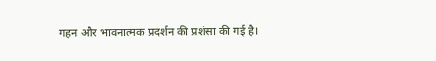गहन और भावनात्मक प्रदर्शन की प्रशंसा की गई है।